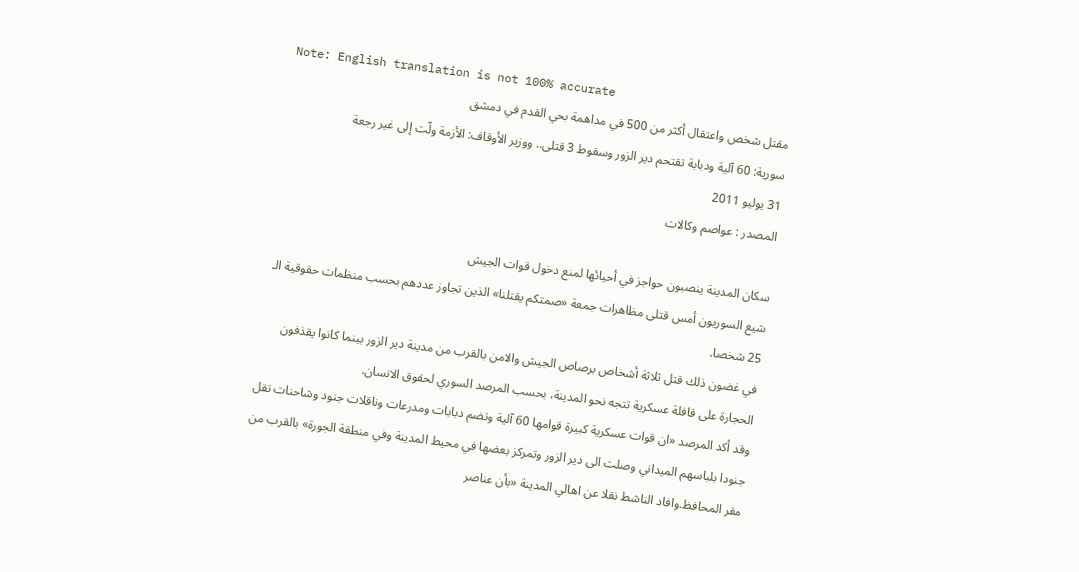Note: English translation is not 100% accurate
مقتل شخص واعتقال أكثر من 500 في مداهمة بحي القدم في دمشق
سورية: 60 آلية ودبابة تقتحم دير الزور وسقوط 3 قتلى.. ووزير الأوقاف: الأزمة ولّت إلى غير رجعة
31 يوليو 2011
المصدر : عواصم وكالات

سكان المدينة ينصبون حواجز في أحيائها لمنع دخول قوات الجيش
شيع السوريون أمس قتلى مظاهرات جمعة «صمتكم يقتلنا» الذين تجاوز عددهم بحسب منظمات حقوقية الـ 25 شخصا.
في غضون ذلك قتل ثلاثة أشخاص برصاص الجيش والامن بالقرب من مدينة دير الزور بينما كانوا يقذفون الحجارة على قافلة عسكرية تتجه نحو المدينة، بحسب المرصد السوري لحقوق الانسان.
وقد أكد المرصد «ان قوات عسكرية كبيرة قوامها 60 آلية وتضم دبابات ومدرعات وناقلات جنود وشاحنات تقل جنودا بلباسهم الميداني وصلت الى دير الزور وتمركز بعضها في محيط المدينة وفي منطقة الجورة» بالقرب من مقر المحافظ.وافاد الناشط نقلا عن اهالي المدينة «بأن عناصر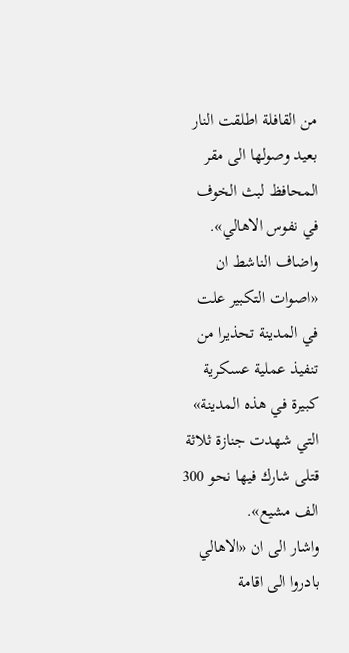من القافلة اطلقت النار بعيد وصولها الى مقر المحافظ لبث الخوف في نفوس الاهالي».
واضاف الناشط ان «اصوات التكبير علت في المدينة تحذيرا من تنفيذ عملية عسكرية كبيرة في هذه المدينة» التي شهدت جنازة ثلاثة قتلى شارك فيها نحو 300 الف مشيع».
واشار الى ان «الاهالي بادروا الى اقامة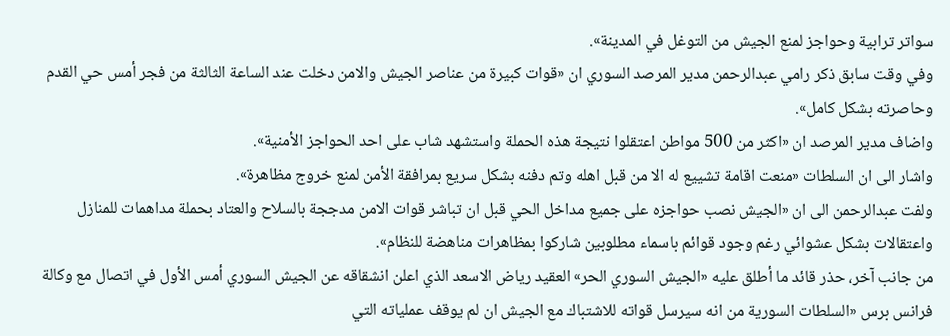سواتر ترابية وحواجز لمنع الجيش من التوغل في المدينة».
وفي وقت سابق ذكر رامي عبدالرحمن مدير المرصد السوري ان «قوات كبيرة من عناصر الجيش والامن دخلت عند الساعة الثالثة من فجر أمس حي القدم وحاصرته بشكل كامل».
واضاف مدير المرصد ان «اكثر من 500 مواطن اعتقلوا نتيجة هذه الحملة واستشهد شاب على احد الحواجز الأمنية».
واشار الى ان السلطات «منعت اقامة تشييع له الا من قبل اهله وتم دفنه بشكل سريع بمرافقة الأمن لمنع خروج مظاهرة».
ولفت عبدالرحمن الى ان «الجيش نصب حواجزه على جميع مداخل الحي قبل ان تباشر قوات الامن مدججة بالسلاح والعتاد بحملة مداهمات للمنازل واعتقالات بشكل عشوائي رغم وجود قوائم باسماء مطلوبين شاركوا بمظاهرات مناهضة للنظام».
من جانب آخر، حذر قائد ما أطلق عليه «الجيش السوري الحر» العقيد رياض الاسعد الذي اعلن انشقاقه عن الجيش السوري أمس الأول في اتصال مع وكالة فرانس برس «السلطات السورية من انه سيرسل قواته للاشتباك مع الجيش ان لم يوقف عملياته التي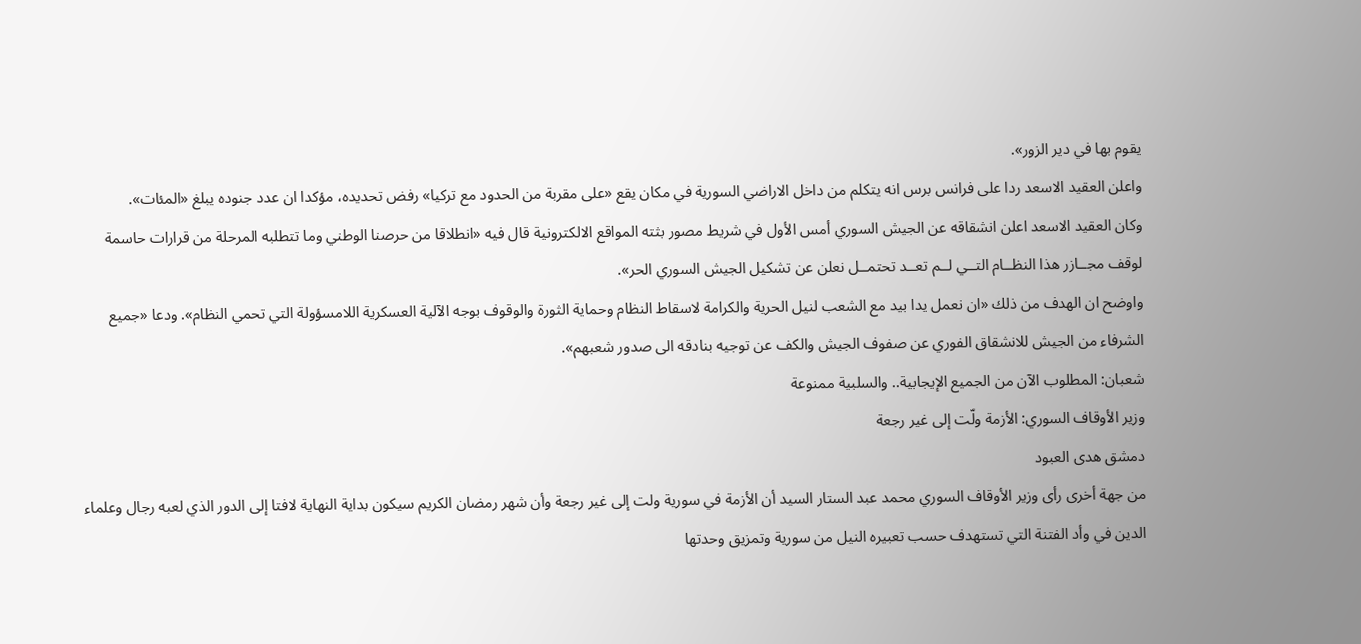يقوم بها في دير الزور».
واعلن العقيد الاسعد ردا على فرانس برس انه يتكلم من داخل الاراضي السورية في مكان يقع «على مقربة من الحدود مع تركيا» رفض تحديده، مؤكدا ان عدد جنوده يبلغ «المئات».
وكان العقيد الاسعد اعلن انشقاقه عن الجيش السوري أمس الأول في شريط مصور بثته المواقع الالكترونية قال فيه «انطلاقا من حرصنا الوطني وما تتطلبه المرحلة من قرارات حاسمة لوقف مجــازر هذا النظــام التــي لــم تعــد تحتمــل نعلن عن تشكيل الجيش السوري الحر».
واوضح ان الهدف من ذلك «ان نعمل يدا بيد مع الشعب لنيل الحرية والكرامة لاسقاط النظام وحماية الثورة والوقوف بوجه الآلية العسكرية اللامسؤولة التي تحمي النظام». ودعا «جميع الشرفاء من الجيش للانشقاق الفوري عن صفوف الجيش والكف عن توجيه بنادقه الى صدور شعبهم».
شعبان: المطلوب الآن من الجميع الإيجابية.. والسلبية ممنوعة
وزير الأوقاف السوري: الأزمة ولّت إلى غير رجعة
دمشق هدى العبود
من جهة أخرى رأى وزير الأوقاف السوري محمد عبد الستار السيد أن الأزمة في سورية ولت إلى غير رجعة وأن شهر رمضان الكريم سيكون بداية النهاية لافتا إلى الدور الذي لعبه رجال وعلماء الدين في وأد الفتنة التي تستهدف حسب تعبيره النيل من سورية وتمزيق وحدتها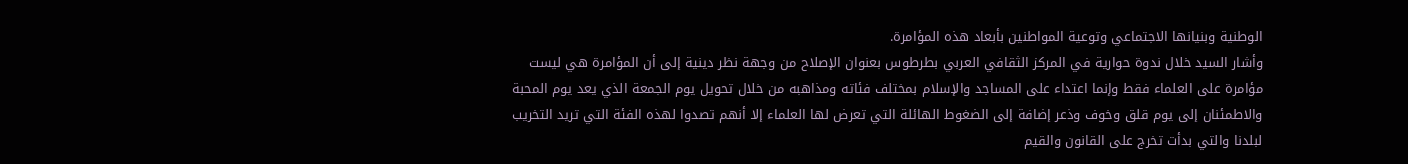الوطنية وبنيانها الاجتماعي وتوعية المواطنين بأبعاد هذه المؤامرة.
وأشار السيد خلال ندوة حوارية في المركز الثقافي العربي بطرطوس بعنوان الإصلاح من وجهة نظر دينية إلى أن المؤامرة هي ليست مؤامرة على العلماء فقط وإنما اعتداء على المساجد والإسلام بمختلف فئاته ومذاهبه من خلال تحويل يوم الجمعة الذي يعد يوم المحبة والاطمئنان إلى يوم قلق وخوف وذعر إضافة إلى الضغوط الهائلة التي تعرض لها العلماء إلا أنهم تصدوا لهذه الفئة التي تريد التخريب لبلدنا والتي بدأت تخرج على القانون والقيم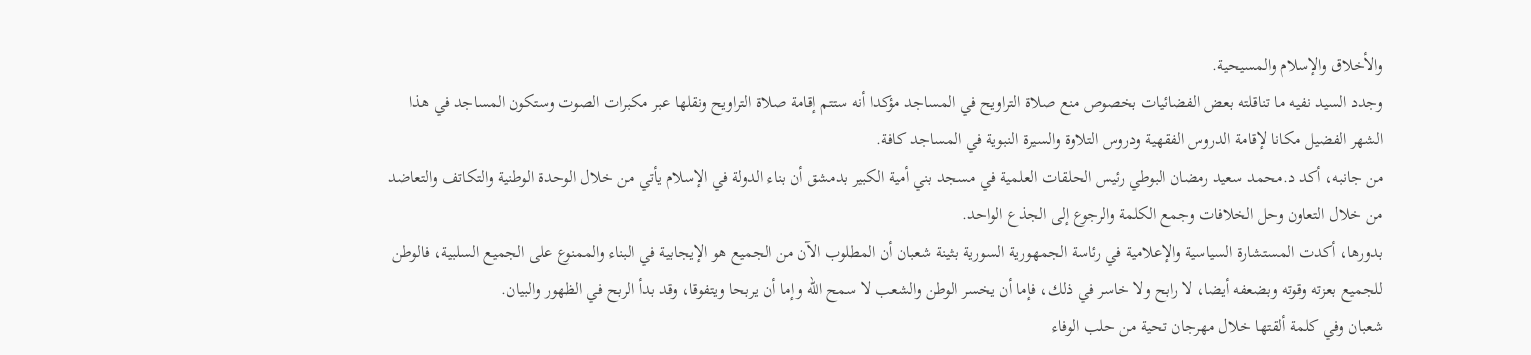والأخلاق والإسلام والمسيحية.
وجدد السيد نفيه ما تناقلته بعض الفضائيات بخصوص منع صلاة التراويح في المساجد مؤكدا أنه ستتم إقامة صلاة التراويح ونقلها عبر مكبرات الصوت وستكون المساجد في هذا الشهر الفضيل مكانا لإقامة الدروس الفقهية ودروس التلاوة والسيرة النبوية في المساجد كافة.
من جانبه، أكد د.محمد سعيد رمضان البوطي رئيس الحلقات العلمية في مسجد بني أمية الكبير بدمشق أن بناء الدولة في الإسلام يأتي من خلال الوحدة الوطنية والتكاتف والتعاضد من خلال التعاون وحل الخلافات وجمع الكلمة والرجوع إلى الجذع الواحد.
بدورها، أكدت المستشارة السياسية والإعلامية في رئاسة الجمهورية السورية بثينة شعبان أن المطلوب الآن من الجميع هو الإيجابية في البناء والممنوع على الجميع السلبية، فالوطن للجميع بعزته وقوته وبضعفه أيضا، لا رابح ولا خاسر في ذلك، فإما أن يخسر الوطن والشعب لا سمح الله وإما أن يربحا ويتفوقا، وقد بدأ الربح في الظهور والبيان.
شعبان وفي كلمة ألقتها خلال مهرجان تحية من حلب الوفاء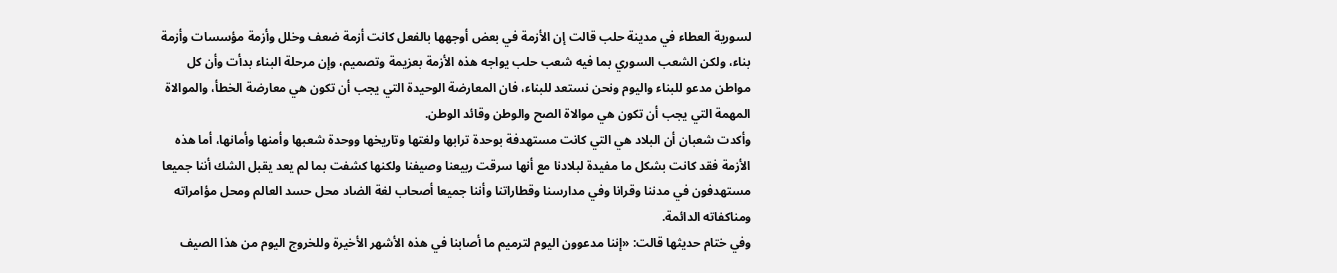لسورية العطاء في مدينة حلب قالت إن الأزمة في بعض أوجهها بالفعل كانت أزمة ضعف وخلل وأزمة مؤسسات وأزمة بناء، ولكن الشعب السوري بما فيه شعب حلب يواجه هذه الأزمة بعزيمة وتصميم، وإن مرحلة البناء بدأت وأن كل مواطن مدعو للبناء واليوم ونحن نستعد للبناء، فان المعارضة الوحيدة التي يجب أن تكون هي معارضة الخطأ، والموالاة المهمة التي يجب أن تكون هي موالاة الصح والوطن وقائد الوطن.
وأكدت شعبان أن البلاد هي التي كانت مستهدفة بوحدة ترابها ولغتها وتاريخها ووحدة شعبها وأمنها وأمانها، أما هذه الأزمة فقد كانت بشكل ما مفيدة لبلادنا مع أنها سرقت ربيعنا وصيفنا ولكنها كشفت بما لم يعد يقبل الشك أننا جميعا مستهدفون في مدننا وقرانا وفي مدارسنا وقطاراتنا وأننا جميعا أصحاب لغة الضاد محل حسد العالم ومحل مؤامراته ومناكفاته الدائمة.
وفي ختام حديثها قالت: «إننا مدعوون اليوم لترميم ما أصابنا في هذه الأشهر الأخيرة وللخروج اليوم من هذا الصيف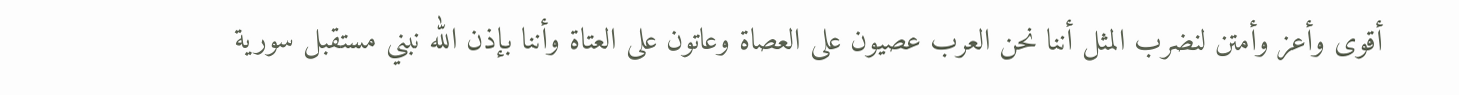أقوى وأعز وأمتن لنضرب المثل أننا نحن العرب عصيون على العصاة وعاتون على العتاة وأننا بإذن الله نبني مستقبل سورية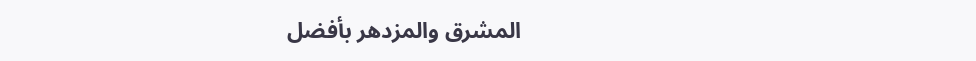المشرق والمزدهر بأفضل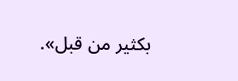بكثير من قبل».